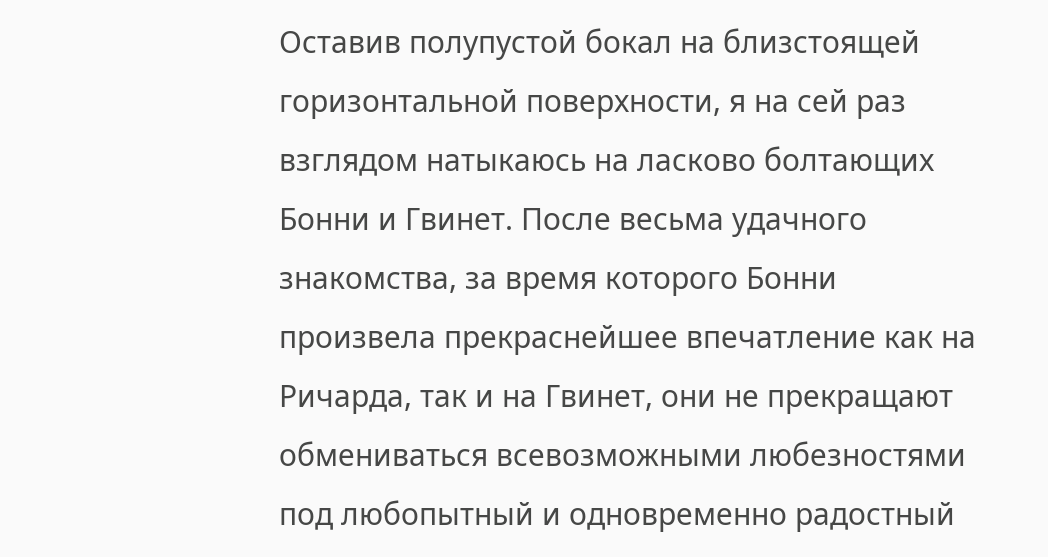Оставив полупустой бокал на близстоящей горизонтальной поверхности, я на сей раз взглядом натыкаюсь на ласково болтающих Бонни и Гвинет. После весьма удачного знакомства, за время которого Бонни произвела прекраснейшее впечатление как на Ричарда, так и на Гвинет, они не прекращают обмениваться всевозможными любезностями под любопытный и одновременно радостный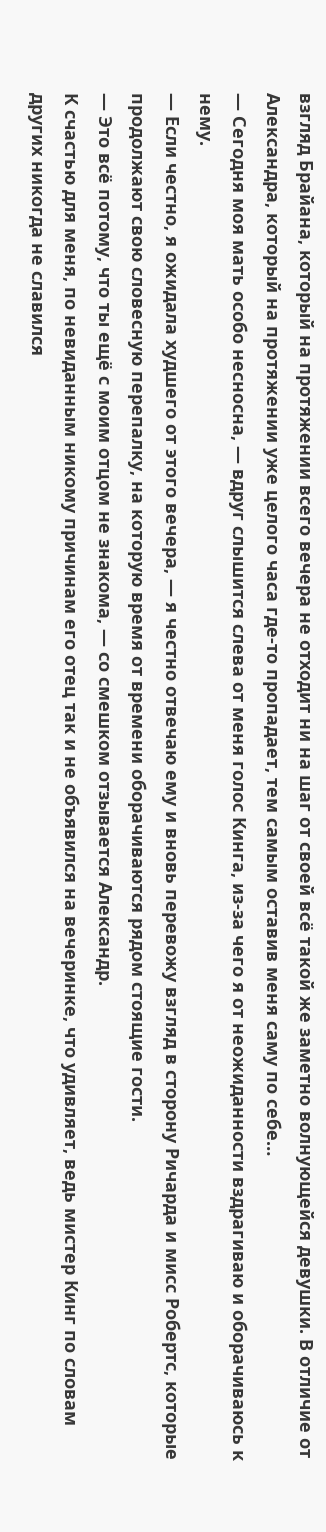взгляд Брайана, который на протяжении всего вечера не отходит ни на шаг от своей всё такой же заметно волнующейся девушки. В отличие от Александра, который на протяжении уже целого часа где-то пропадает, тем самым оставив меня саму по себе…
— Сегодня моя мать особо несносна, — вдруг слышится слева от меня голос Кинга, из-за чего я от неожиданности вздрагиваю и оборачиваюсь к нему.
— Если честно, я ожидала худшего от этого вечера, — я честно отвечаю ему и вновь перевожу взгляд в сторону Ричарда и мисс Робертс, которые продолжают свою словесную перепалку, на которую время от времени оборачиваются рядом стоящие гости.
— Это всё потому, что ты ещё с моим отцом не знакома, — со смешком отзывается Александр.
К счастью для меня, по невиданным никому причинам его отец так и не объявился на вечеринке, что удивляет, ведь мистер Кинг по словам других никогда не славился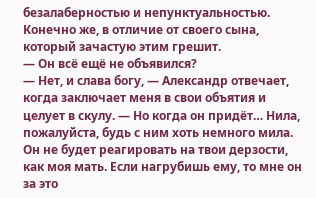безалаберностью и непунктуальностью. Конечно же, в отличие от своего сына, который зачастую этим грешит.
— Он всё ещё не объявился?
— Нет, и слава богу, — Александр отвечает, когда заключает меня в свои объятия и целует в скулу. — Но когда он придёт… Нила, пожалуйста, будь с ним хоть немного мила. Он не будет реагировать на твои дерзости, как моя мать. Если нагрубишь ему, то мне он за это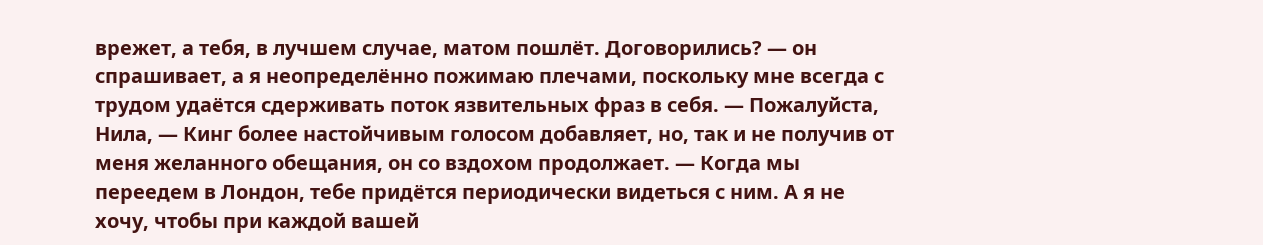врежет, а тебя, в лучшем случае, матом пошлёт. Договорились? — он спрашивает, а я неопределённо пожимаю плечами, поскольку мне всегда с трудом удаётся сдерживать поток язвительных фраз в себя. — Пожалуйста, Нила, — Кинг более настойчивым голосом добавляет, но, так и не получив от меня желанного обещания, он со вздохом продолжает. — Когда мы переедем в Лондон, тебе придётся периодически видеться с ним. А я не хочу, чтобы при каждой вашей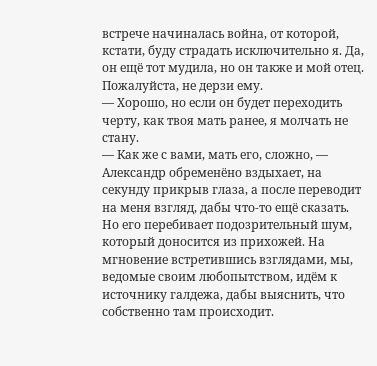встрече начиналась война, от которой, кстати, буду страдать исключительно я. Да, он ещё тот мудила, но он также и мой отец. Пожалуйста, не дерзи ему.
— Хорошо, но если он будет переходить черту, как твоя мать ранее, я молчать не стану.
— Как же с вами, мать его, сложно, — Александр обременёно вздыхает, на секунду прикрыв глаза, а после переводит на меня взгляд, дабы что-то ещё сказать. Но его перебивает подозрительный шум, который доносится из прихожей. На мгновение встретившись взглядами, мы, ведомые своим любопытством, идём к источнику галдежа, дабы выяснить, что собственно там происходит.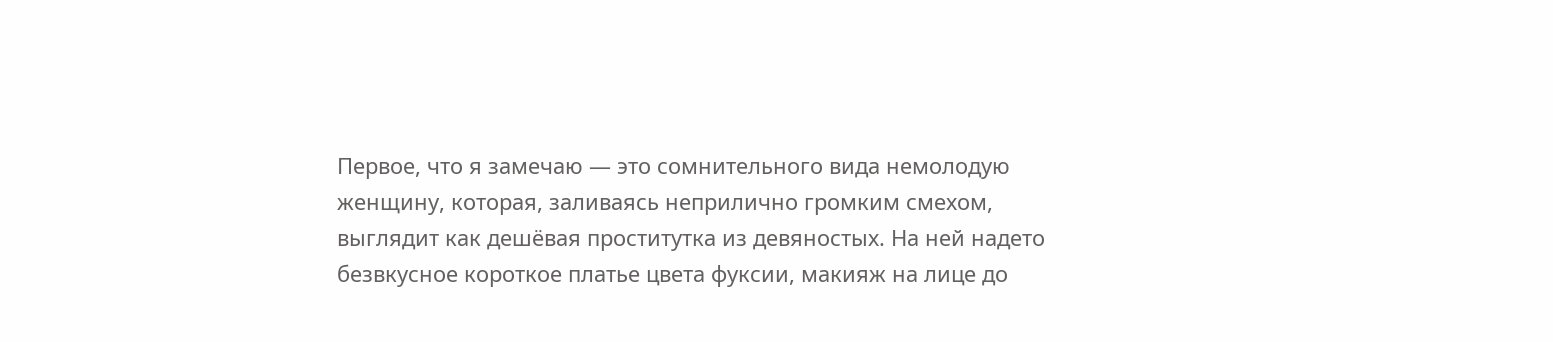Первое, что я замечаю — это сомнительного вида немолодую женщину, которая, заливаясь неприлично громким смехом, выглядит как дешёвая проститутка из девяностых. На ней надето безвкусное короткое платье цвета фуксии, макияж на лице до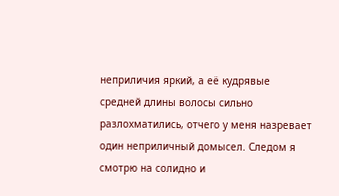неприличия яркий, а её кудрявые средней длины волосы сильно разлохматились, отчего у меня назревает один неприличный домысел. Следом я смотрю на солидно и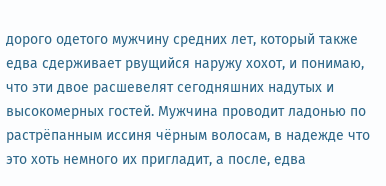дорого одетого мужчину средних лет, который также едва сдерживает рвущийся наружу хохот, и понимаю, что эти двое расшевелят сегодняшних надутых и высокомерных гостей. Мужчина проводит ладонью по растрёпанным иссиня чёрным волосам, в надежде что это хоть немного их пригладит, а после, едва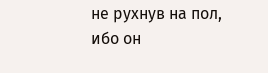не рухнув на пол, ибо он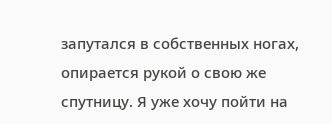запутался в собственных ногах, опирается рукой о свою же спутницу. Я уже хочу пойти на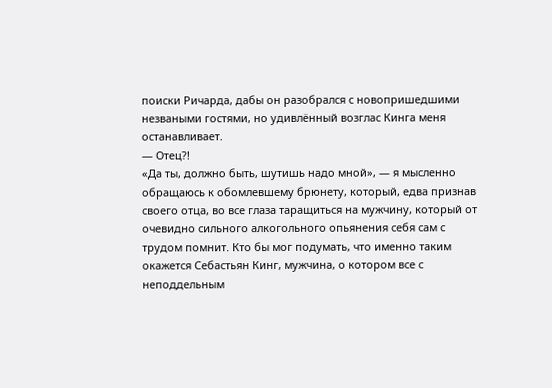поиски Ричарда, дабы он разобрался с новопришедшими незваными гостями, но удивлённый возглас Кинга меня останавливает.
— Отец?!
«Да ты, должно быть, шутишь надо мной», — я мысленно обращаюсь к обомлевшему брюнету, который, едва признав своего отца, во все глаза таращиться на мужчину, который от очевидно сильного алкогольного опьянения себя сам с трудом помнит. Кто бы мог подумать, что именно таким окажется Себастьян Кинг, мужчина, о котором все с неподдельным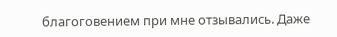благоговением при мне отзывались. Даже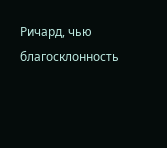Ричард, чью благосклонность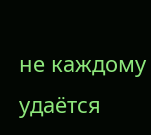не каждому удаётся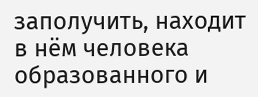заполучить, находит в нём человека образованного и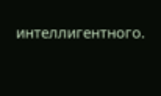интеллигентного.